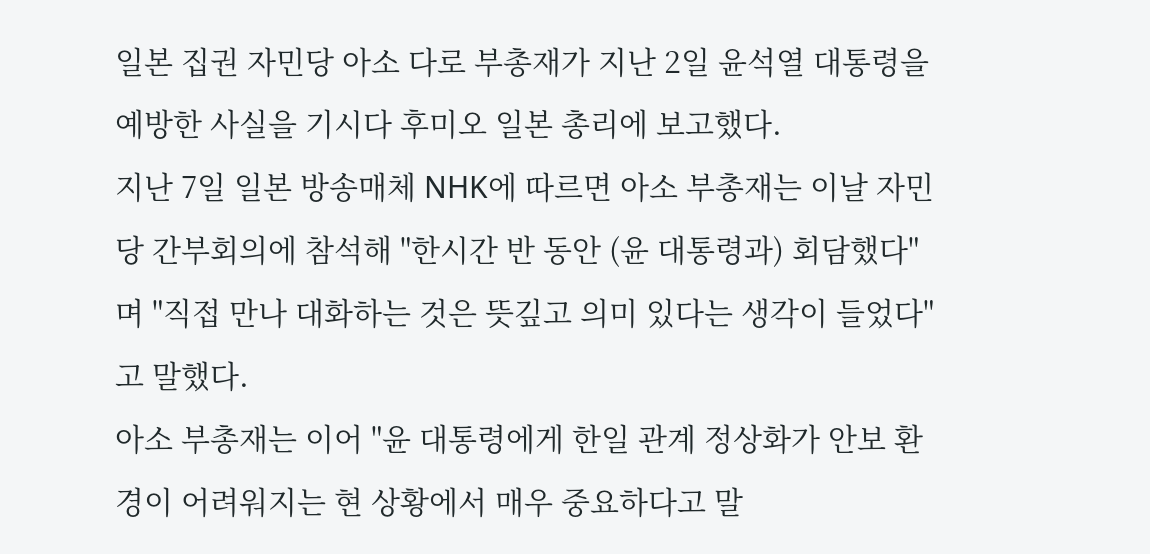일본 집권 자민당 아소 다로 부총재가 지난 2일 윤석열 대통령을 예방한 사실을 기시다 후미오 일본 총리에 보고했다.
지난 7일 일본 방송매체 NHK에 따르면 아소 부총재는 이날 자민당 간부회의에 참석해 "한시간 반 동안 (윤 대통령과) 회담했다"며 "직접 만나 대화하는 것은 뜻깊고 의미 있다는 생각이 들었다"고 말했다.
아소 부총재는 이어 "윤 대통령에게 한일 관계 정상화가 안보 환경이 어려워지는 현 상황에서 매우 중요하다고 말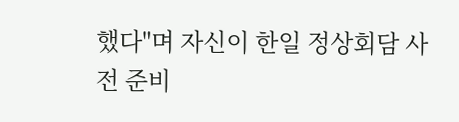했다"며 자신이 한일 정상회담 사전 준비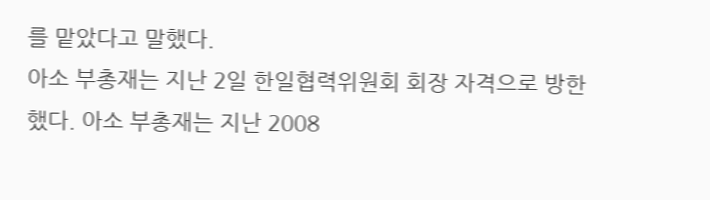를 맡았다고 말했다.
아소 부총재는 지난 2일 한일협력위원회 회장 자격으로 방한했다. 아소 부총재는 지난 2008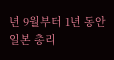년 9월부터 1년 동안 일본 총리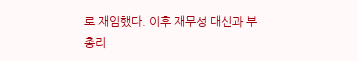로 재임했다. 이후 재무성 대신과 부총리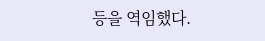등을 역임했다.